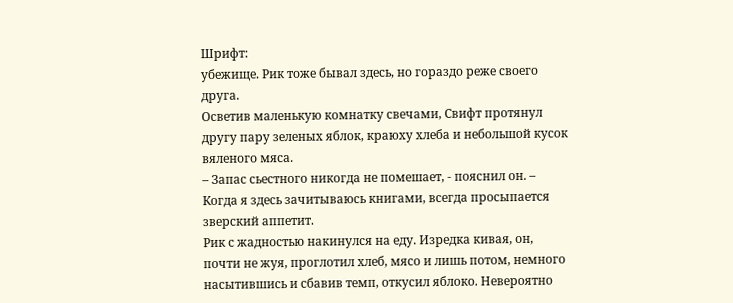Шрифт:
убежище. Рик тоже бывал здесь, но гораздо реже своего
друга.
Осветив маленькую комнатку свечами, Свифт протянул
другу пару зеленых яблок, краюху хлеба и небольшой кусок
вяленого мяса.
– Запас сьестного никогда не помешает, - пояснил он. –
Когда я здесь зачитываюсь книгами, всегда просыпается
зверский аппетит.
Рик с жадностью накинулся на еду. Изредка кивая, он,
почти не жуя, проглотил хлеб, мясо и лишь потом, немного
насытившись и сбавив темп, откусил яблоко. Невероятно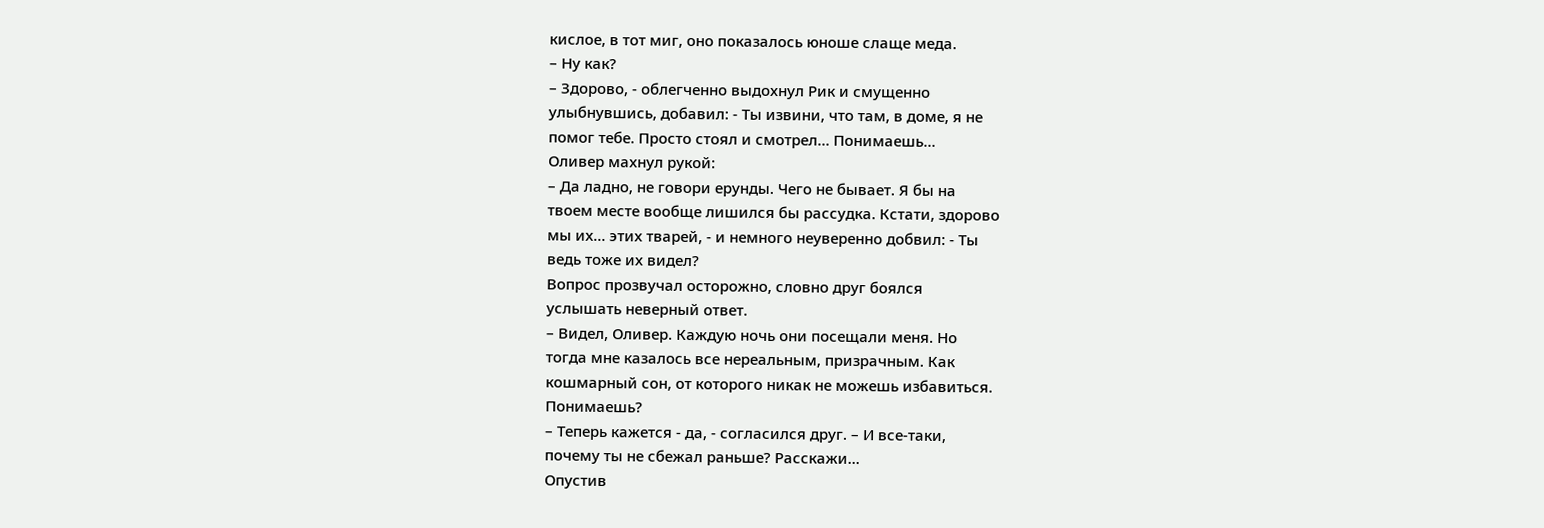кислое, в тот миг, оно показалось юноше слаще меда.
– Ну как?
– Здорово, - облегченно выдохнул Рик и смущенно
улыбнувшись, добавил: - Ты извини, что там, в доме, я не
помог тебе. Просто стоял и смотрел… Понимаешь…
Оливер махнул рукой:
– Да ладно, не говори ерунды. Чего не бывает. Я бы на
твоем месте вообще лишился бы рассудка. Кстати, здорово
мы их… этих тварей, - и немного неуверенно добвил: - Ты
ведь тоже их видел?
Вопрос прозвучал осторожно, словно друг боялся
услышать неверный ответ.
– Видел, Оливер. Каждую ночь они посещали меня. Но
тогда мне казалось все нереальным, призрачным. Как
кошмарный сон, от которого никак не можешь избавиться.
Понимаешь?
– Теперь кажется - да, - согласился друг. – И все-таки,
почему ты не сбежал раньше? Расскажи...
Опустив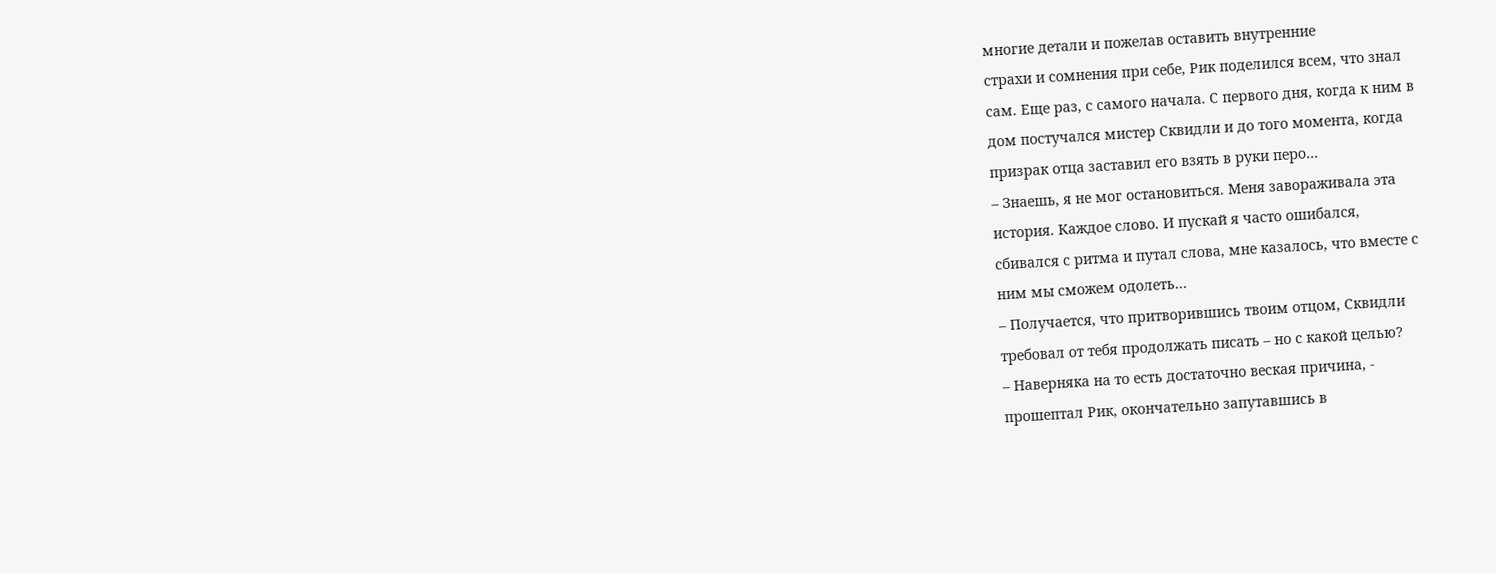многие детали и пожелав оставить внутренние
страхи и сомнения при себе, Рик поделился всем, что знал
сам. Еще раз, с самого начала. С первого дня, когда к ним в
дом постучался мистер Сквидли и до того момента, когда
призрак отца заставил его взять в руки перо…
– Знаешь, я не мог остановиться. Меня завораживала эта
история. Каждое слово. И пускай я часто ошибался,
сбивался с ритма и путал слова, мне казалось, что вместе с
ним мы сможем одолеть…
– Получается, что притворившись твоим отцом, Сквидли
требовал от тебя продолжать писать – но с какой целью?
– Наверняка на то есть достаточно веская причина, -
прошептал Рик, окончательно запутавшись в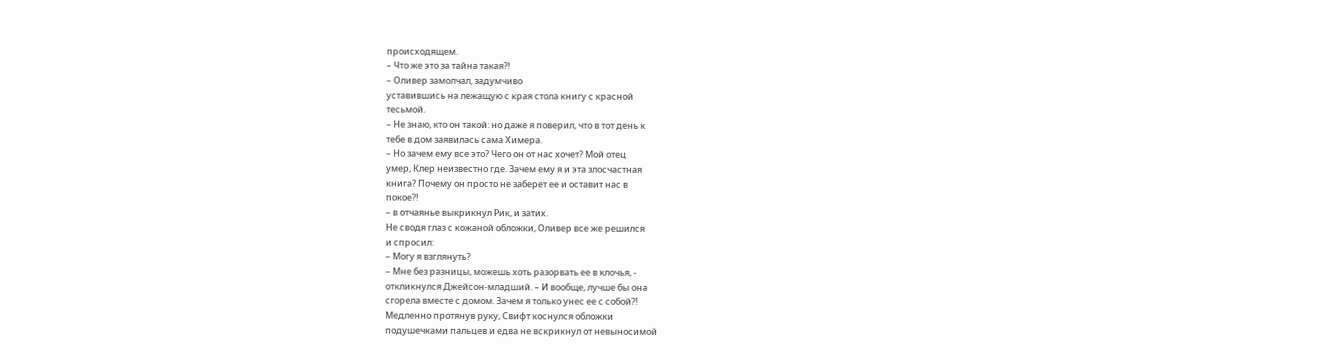происходящем.
– Что же это за тайна такая?!
– Оливер замолчал, задумчиво
уставившись на лежащую с края стола книгу с красной
тесьмой.
– Не знаю, кто он такой: но даже я поверил, что в тот день к
тебе в дом заявилась сама Химера.
– Но зачем ему все это? Чего он от нас хочет? Мой отец
умер, Клер неизвестно где. Зачем ему я и эта злосчастная
книга? Почему он просто не заберет ее и оставит нас в
покое?!
– в отчаянье выкрикнул Рик, и затих.
Не сводя глаз с кожаной обложки, Оливер все же решился
и спросил:
– Могу я взглянуть?
– Мне без разницы, можешь хоть разорвать ее в клочья, -
откликнулся Джейсон-младший. – И вообще, лучше бы она
сгорела вместе с домом. Зачем я только унес ее с собой?!
Медленно протянув руку, Свифт коснулся обложки
подушечками пальцев и едва не вскрикнул от невыносимой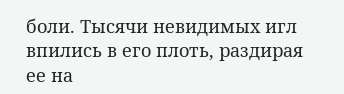боли. Тысячи невидимых игл впились в его плоть, раздирая
ее на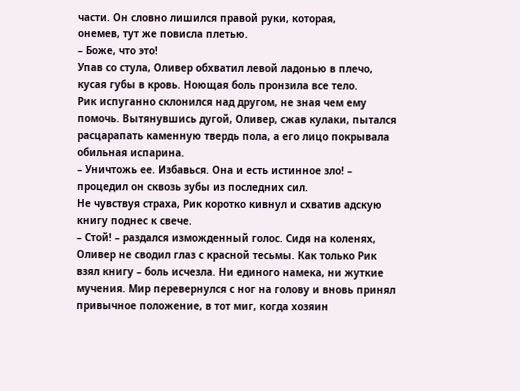части. Он словно лишился правой руки, которая,
онемев, тут же повисла плетью.
– Боже, что это!
Упав со стула, Оливер обхватил левой ладонью в плечо,
кусая губы в кровь. Ноющая боль пронзила все тело.
Рик испуганно склонился над другом, не зная чем ему
помочь. Вытянувшись дугой, Оливер, сжав кулаки, пытался
расцарапать каменную твердь пола, а его лицо покрывала
обильная испарина.
– Уничтожь ее. Избавься. Она и есть истинное зло! –
процедил он сквозь зубы из последних сил.
Не чувствуя страха, Рик коротко кивнул и схватив адскую
книгу поднес к свече.
– Стой! – раздался изможденный голос. Сидя на коленях,
Оливер не сводил глаз с красной тесьмы. Как только Рик
взял книгу – боль исчезла. Ни единого намека, ни жуткие
мучения. Мир перевернулся с ног на голову и вновь принял
привычное положение, в тот миг, когда хозяин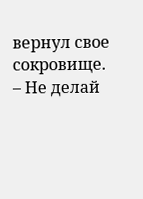вернул свое
сокровище. – Не делай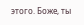этого. Боже, ты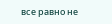все равно не